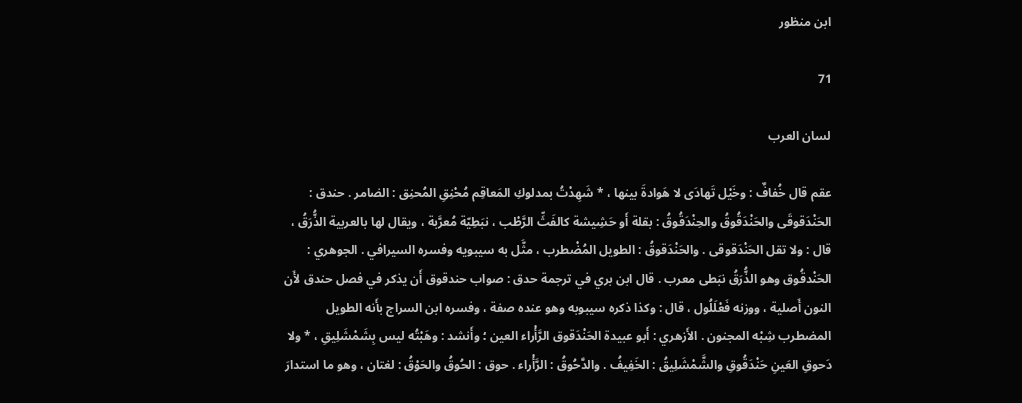ابن منظور

71

لسان العرب

عقم قال خُفافٌ : وخَيْل تَهادَى لا هَوادةَ بينها ، * شَهِدْتُ بمدلوكِ المَعاقِم مُحْنِقِ المُحنِق : الضامر . حندق : الحَنْدَقوقَى والحَنْدَقُوقُ والحِنْدَقُوقُ : بقلة أَو حَشِيشة كالفَثِّ الرَّطْب ، نبَطِيّة مُعرَّبة ، ويقال لها بالعربية الذُّرَقُ ، قال : ولا تقل الحَنْدَقوقى . والحَنْدَقوقُ : الطويل المُضْطرب ، مثَّل به سيبويه وفسره السيرافي . الجوهري : الحَنْدقُوق وهو الذُّرَقُ نبَطى معرب . قال ابن بري في ترجمة حدق : صواب حندقوق أَن يذكر في فصل حندق لأَن النون أَصلية ، ووزنه فَعْلَلُول ، قال : وكذا ذكره سيبوبه وهو عنده صفة ، وفسره ابن السراج بأَنه الطويل المضطرب شِبْه المجنون . الأَزهري : أَبو عبيدة الحَنْدَقوق الرَّأْراء العين ؛ وأَنشد : وهَبْتُه ليس بِشَمْشَلِيقِ ، * ولا دَحوقِ العَينِ حَنْدَقُوقِ والشَّمْشَلِيقُ : الخَفِيفُ . والدَّحُوقُ : الرَّأْراء . حوق : الحُوقُ والحَوْقُ : لغتان ، وهو ما استدارَ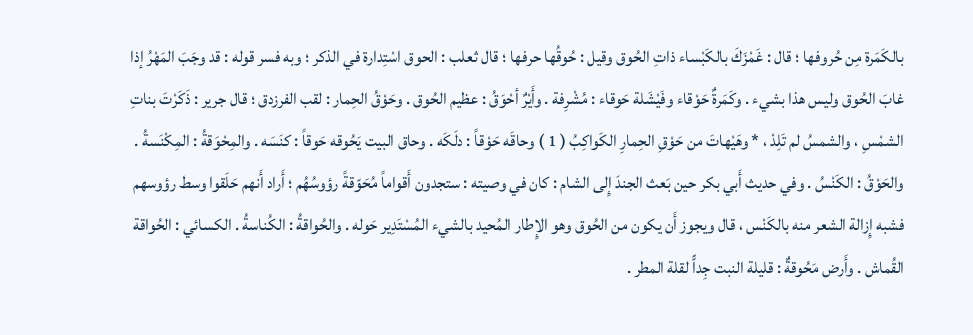بالكَمَرة مِن حُروفها ؛ قال : غَمْزَكَ بالكَبْساء ذاتِ الحُوق وقيل : حُوقُها حرفها ؛ قال ثعلب : الحوق اسْتِدارة في الذكر ؛ وبه فسر قوله : قد وجَبَ المَهْرُ إذا غابَ الحُوق وليس هذا بشيء . وكَمَرةٌ حَوْقاء وفَيْشَلة حَوقاء : مُشْرِفة . وأَيْرٌ أحْوَقُ : عظيم الحُوق . وحَوْقُ الحِمار : لقب الفرزدق ؛ قال جرير : ذَكَرْتَ بناتِ الشمْسِ ، والشمسُ لم تَلِدْ ، * وهَيْهاتَ من حَوْقِ الحِمارِ الكَواكِبُ ( 1 ) وحاقَه حَوْقاً : دلَكَه . وحاق البيت يَحُوقه حَوقاً : كنَسَه . والمِحْوَقةُ : المِكْنَسةُ . والحَوْقُ : الكَنْسُ . وفي حديث أَبي بكر حين بَعث الجندَ إِلى الشام : كان في وصيته : ستجدون أَقواماً مُحَوّقةً رؤوسُهُم ؛ أَراد أَنهم حَلَقوا وسط رؤوسهم فشبه إِزالة الشعر منه بالكَنْس ، قال ويجوز أَن يكون من الحُوق وهو الإِطار المُحيد بالشيء المُسْتَدِير حَوله . والحُواقةُ : الكُناسةُ . الكسائي : الحُواقة القُماش . وأَرض مَحُوقةٌ : قليلة النبت جِداًّ لقلة المطر .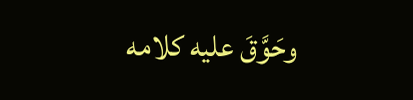وحَوَّقَ عليه كلامه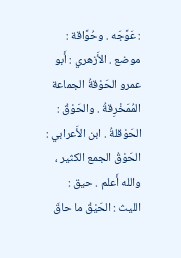: عَوَّجَه . وحُوَّاقة : موضع . الأَزهري : أَبو عمرو الحَوْقةُ الجماعة المُمَخْرِقةُ . والحَوْقُ : الحَوْقلةُ . ابن الأَعرابي : الحَوْقُ الجمع الكثير ، والله أَعلم . حيق : الليث : الحَيْقُ ما حاقَ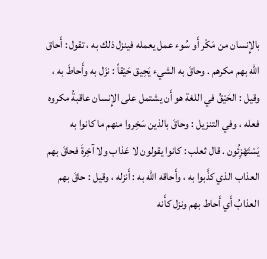بالإِنسان من مَكْر أَو سُوء عمل يعمله فينزل ذلك به ، تقول : أَحاق الله بهم مكرهم . وحاقَ به الشيء يَحِيق حَيْقاً : نزَل به وأَحاطَ به ، وقيل : الحَيْقُ في اللغة هو أَن يشتمل على الإِنسان عاقبةُ مكروه فعله ، وفي التنزيل : وحاقَ بالذين سَخِروا منهم ما كانوا به يَسْتَهْزِئُون . قال ثعلب : كانوا يقولون لا عَذاب ولا آخِرةَ فحاقَ بهم العذاب الذي كذَّبوا به ، وأَحاقه الله به : أَنزله ، وقيل : حاقَ بهم العذابُ أَي أَحاط بهم ونزل كأَنه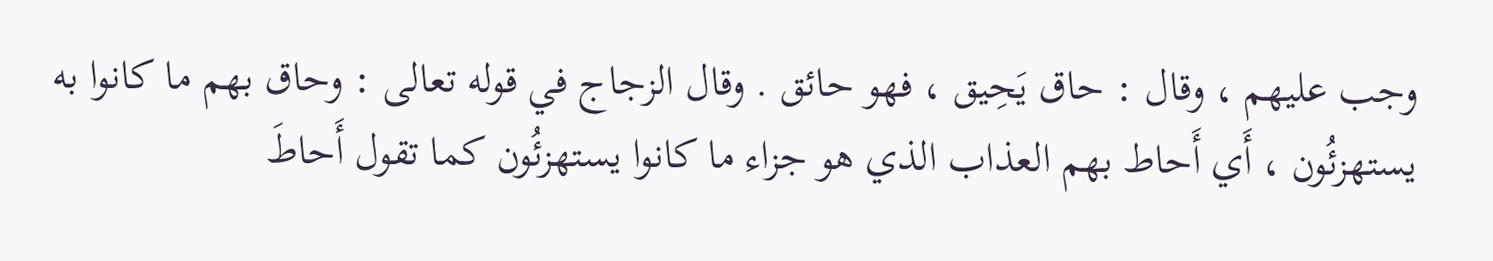وجب عليهم ، وقال : حاق يَحِيق ، فهو حائق . وقال الزجاج في قوله تعالى : وحاق بهم ما كانوا به يستهزئُون ، أَي أَحاط بهم العذاب الذي هو جزاء ما كانوا يستهزئُون كما تقول أَحاطَ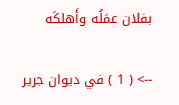بفلان عمَلُه وأَهلكَه

--> ( 1 ) في ديوان جرير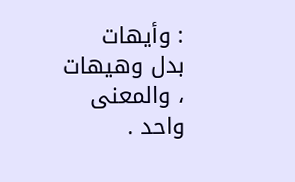: وأيهات بدل وهيهات ، والمعنى واحد .